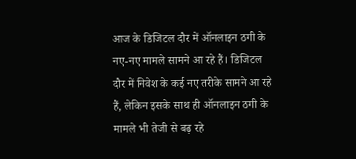आज के डिजिटल दौर में ऑनलाइन ठगी के नए-नए मामले सामने आ रहे हैं। डिजिटल दौर में निवेश के कई नए तरीके सामने आ रहे हैं, लेकिन इसके साथ ही ऑनलाइन ठगी के मामले भी तेजी से बढ़ रहे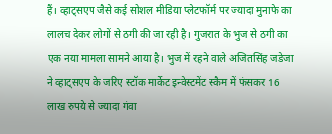हैं। व्हाट्सएप जैसे कई सोशल मीडिया प्लेटफॉर्म पर ज्यादा मुनाफे का लालच देकर लोगों से ठगी की जा रही है। गुजरात के भुज से ठगी का एक नया मामला सामने आया है। भुज में रहने वाले अजितसिंह जडेजा ने व्हाट्सएप के जरिए स्टॉक मार्केट इन्वेस्टमेंट स्कैम में फंसकर 16 लाख रुपये से ज्यादा गंवा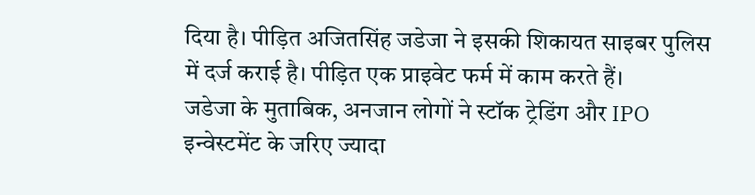दिया है। पीड़ित अजितसिंह जडेजा ने इसकी शिकायत साइबर पुलिस में दर्ज कराई है। पीड़ित एक प्राइवेट फर्म में काम करते हैं।
जडेजा के मुताबिक, अनजान लोगों ने स्टॉक ट्रेडिंग और IPO इन्वेस्टमेंट के जरिए ज्यादा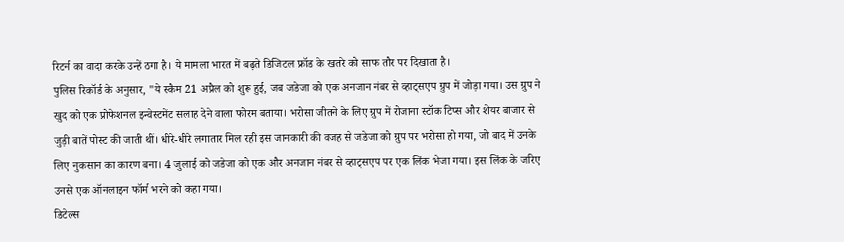रिटर्न का वादा करके उन्हें ठगा है। ये मामला भारत में बढ़ते डिजिटल फ्रॉड के खतरे को साफ तौर पर दिखाता है।
पुलिस रिकॉर्ड के अनुसार, "ये स्कैम 21 अप्रैल को शुरू हुई, जब जडेजा को एक अनजान नंबर से व्हाट्सएप ग्रुप में जोड़ा गया। उस ग्रुप ने खुद को एक प्रोफेशनल इन्वेस्टमेंट सलाह देने वाला फोरम बताया। भरोसा जीतने के लिए ग्रुप में रोजाना स्टॉक टिप्स और शेयर बाजार से जुड़ी बातें पोस्ट की जाती थीं। धीरे-धीरे लगातार मिल रही इस जानकारी की वजह से जडेजा को ग्रुप पर भरोसा हो गया, जो बाद में उनके लिए नुकसान का कारण बना। 4 जुलाई को जडेजा को एक और अनजान नंबर से व्हाट्सएप पर एक लिंक भेजा गया। इस लिंक के जरिए उनसे एक ऑनलाइन फॉर्म भरने को कहा गया।
डिटेल्स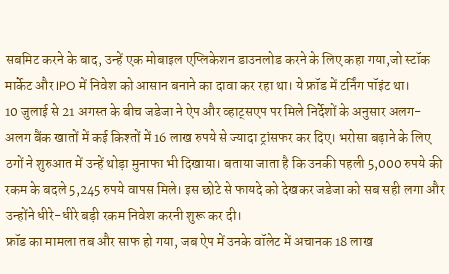सबमिट करने के बाद, उन्हें एक मोबाइल एप्लिकेशन डाउनलोड करने के लिए कहा गया,जो स्टॉक मार्केट और IPO में निवेश को आसान बनाने का दावा कर रहा था। ये फ्रॉड में टर्निंग पॉइंट था।
10 जुलाई से 21 अगस्त के बीच जडेजा ने ऐप और व्हाट्सएप पर मिले निर्देशों के अनुसार अलग-अलग बैंक खातों में कई किश्तों में 16 लाख रुपये से ज्यादा ट्रांसफर कर दिए। भरोसा बढ़ाने के लिए ठगों ने शुरुआत में उन्हें थोड़ा मुनाफा भी दिखाया। बताया जाता है कि उनकी पहली 5,000 रुपये की रकम के बदले 5,245 रुपये वापस मिले। इस छोटे से फायदे को देखकर जडेजा को सब सही लगा और उन्होंने धीरे-धीरे बड़ी रकम निवेश करनी शुरू कर दी।
फ्रॉड का मामला तब और साफ हो गया, जब ऐप में उनके वॉलेट में अचानक 18 लाख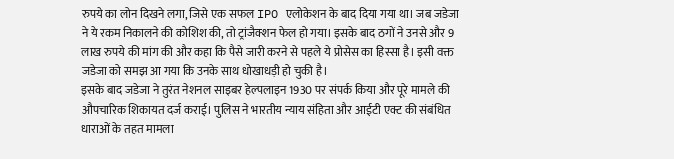रुपये का लोन दिखने लगा, जिसे एक सफल IPO एलोकेशन के बाद दिया गया था। जब जडेजा ने ये रकम निकालने की कोशिश की, तो ट्रांजैक्शन फेल हो गया। इसके बाद ठगों ने उनसे और 9 लाख रुपये की मांग की और कहा कि पैसे जारी करने से पहले ये प्रोसेस का हिस्सा है। इसी वक्त जडेजा को समझ आ गया कि उनके साथ धोखाधड़ी हो चुकी है।
इसके बाद जडेजा ने तुरंत नेशनल साइबर हेल्पलाइन 1930 पर संपर्क किया और पूरे मामले की औपचारिक शिकायत दर्ज कराई। पुलिस ने भारतीय न्याय संहिता और आईटी एक्ट की संबंधित धाराओं के तहत मामला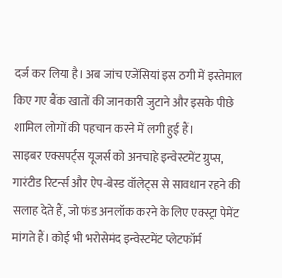दर्ज कर लिया है। अब जांच एजेंसियां इस ठगी में इस्तेमाल किए गए बैंक खातों की जानकारी जुटाने और इसके पीछे शामिल लोगों की पहचान करने में लगी हुई हैं।
साइबर एक्सपर्ट्स यूजर्स को अनचाहे इन्वेस्टमेंट ग्रुप्स, गारंटीड रिटर्न्स और ऐप-बेस्ड वॉलेट्स से सावधान रहने की सलाह देते हैं, जो फंड अनलॉक करने के लिए एक्स्ट्रा पेमेंट मांगते हैं। कोई भी भरोसेमंद इन्वेस्टमेंट प्लेटफॉर्म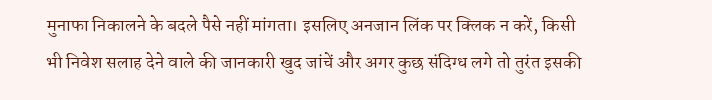मुनाफा निकालने के बदले पैसे नहीं मांगता। इसलिए अनजान लिंक पर क्लिक न करें, किसी भी निवेश सलाह देने वाले की जानकारी खुद जांचें और अगर कुछ संदिग्ध लगे तो तुरंत इसकी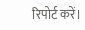रिपोर्ट करें।